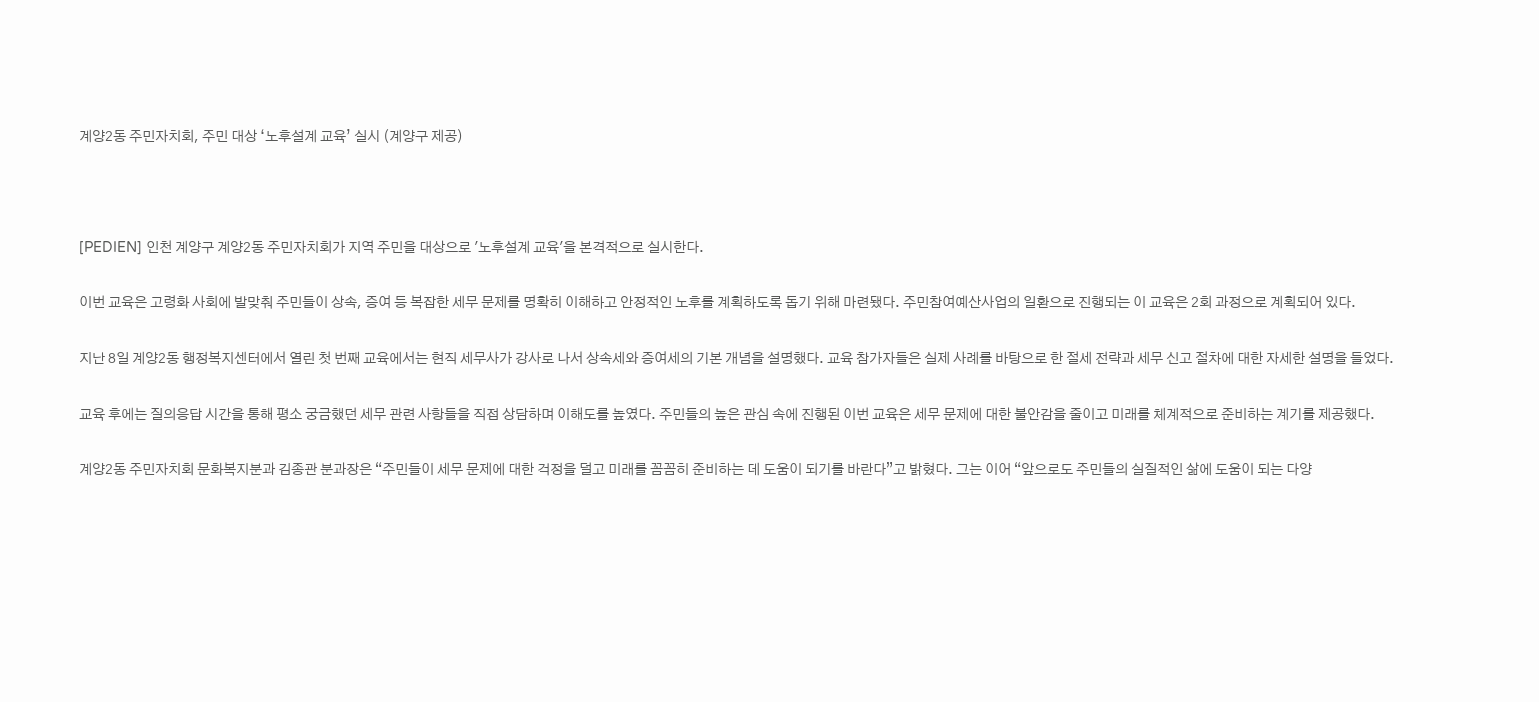계양2동 주민자치회, 주민 대상 ‘노후설계 교육’ 실시 (계양구 제공)



[PEDIEN] 인천 계양구 계양2동 주민자치회가 지역 주민을 대상으로 '노후설계 교육'을 본격적으로 실시한다.

이번 교육은 고령화 사회에 발맞춰 주민들이 상속, 증여 등 복잡한 세무 문제를 명확히 이해하고 안정적인 노후를 계획하도록 돕기 위해 마련됐다. 주민참여예산사업의 일환으로 진행되는 이 교육은 2회 과정으로 계획되어 있다.

지난 8일 계양2동 행정복지센터에서 열린 첫 번째 교육에서는 현직 세무사가 강사로 나서 상속세와 증여세의 기본 개념을 설명했다. 교육 참가자들은 실제 사례를 바탕으로 한 절세 전략과 세무 신고 절차에 대한 자세한 설명을 들었다.

교육 후에는 질의응답 시간을 통해 평소 궁금했던 세무 관련 사항들을 직접 상담하며 이해도를 높였다. 주민들의 높은 관심 속에 진행된 이번 교육은 세무 문제에 대한 불안감을 줄이고 미래를 체계적으로 준비하는 계기를 제공했다.

계양2동 주민자치회 문화복지분과 김종관 분과장은 “주민들이 세무 문제에 대한 걱정을 덜고 미래를 꼼꼼히 준비하는 데 도움이 되기를 바란다”고 밝혔다. 그는 이어 “앞으로도 주민들의 실질적인 삶에 도움이 되는 다양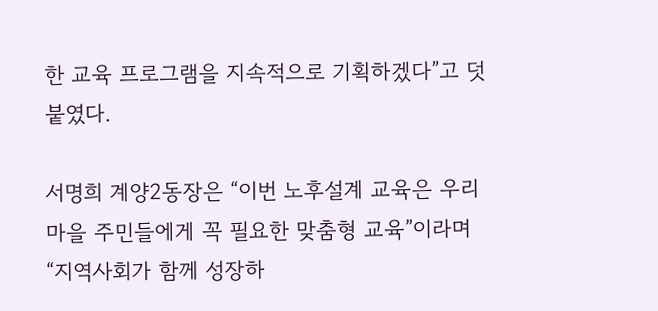한 교육 프로그램을 지속적으로 기획하겠다”고 덧붙였다.

서명희 계양2동장은 “이번 노후설계 교육은 우리 마을 주민들에게 꼭 필요한 맞춤형 교육”이라며 “지역사회가 함께 성장하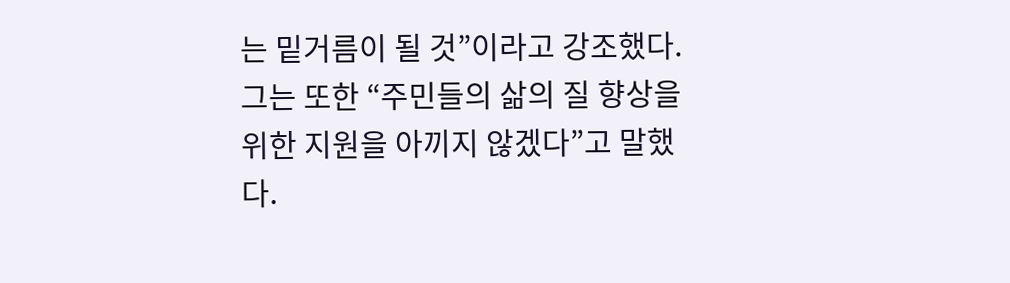는 밑거름이 될 것”이라고 강조했다. 그는 또한 “주민들의 삶의 질 향상을 위한 지원을 아끼지 않겠다”고 말했다.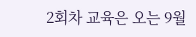2회차 교육은 오는 9월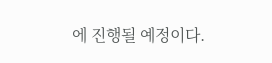에 진행될 예정이다.